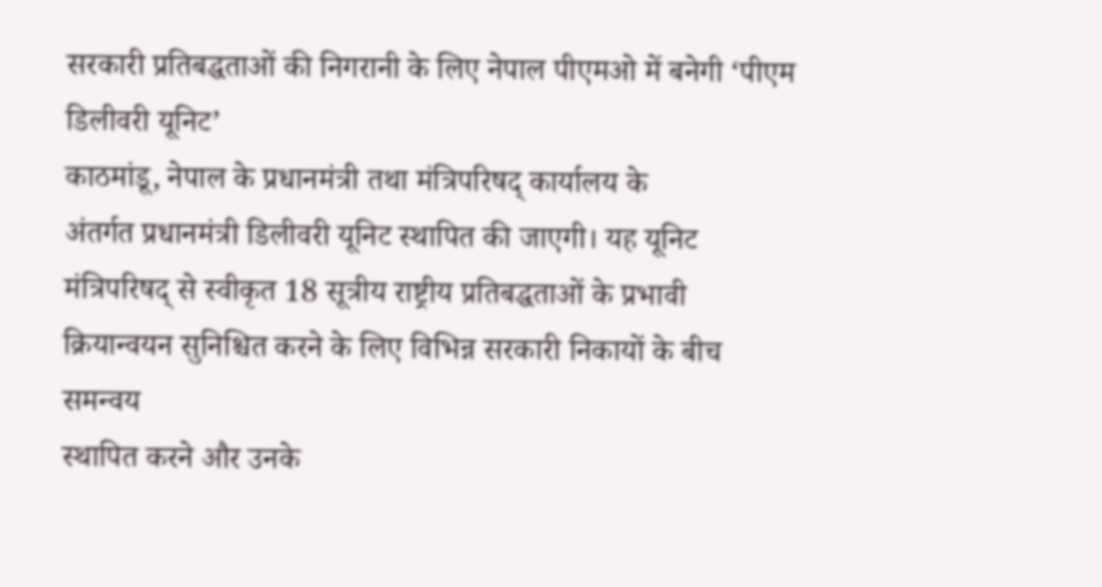सरकारी प्रतिबद्धताओं की निगरानी के लिए नेपाल पीएमओ में बनेगी ‘पीएम डिलीवरी यूनिट’
काठमांडू, नेपाल के प्रधानमंत्री तथा मंत्रिपरिषद् कार्यालय के
अंतर्गत प्रधानमंत्री डिलीवरी यूनिट स्थापित की जाएगी। यह यूनिट
मंत्रिपरिषद् से स्वीकृत 18 सूत्रीय राष्ट्रीय प्रतिबद्धताओं के प्रभावी
क्रियान्वयन सुनिश्चित करने के लिए विभिन्न सरकारी निकायों के बीच समन्वय
स्थापित करने और उनके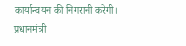कार्यान्वयन की निगरानी करेगी।
प्रधानमंत्री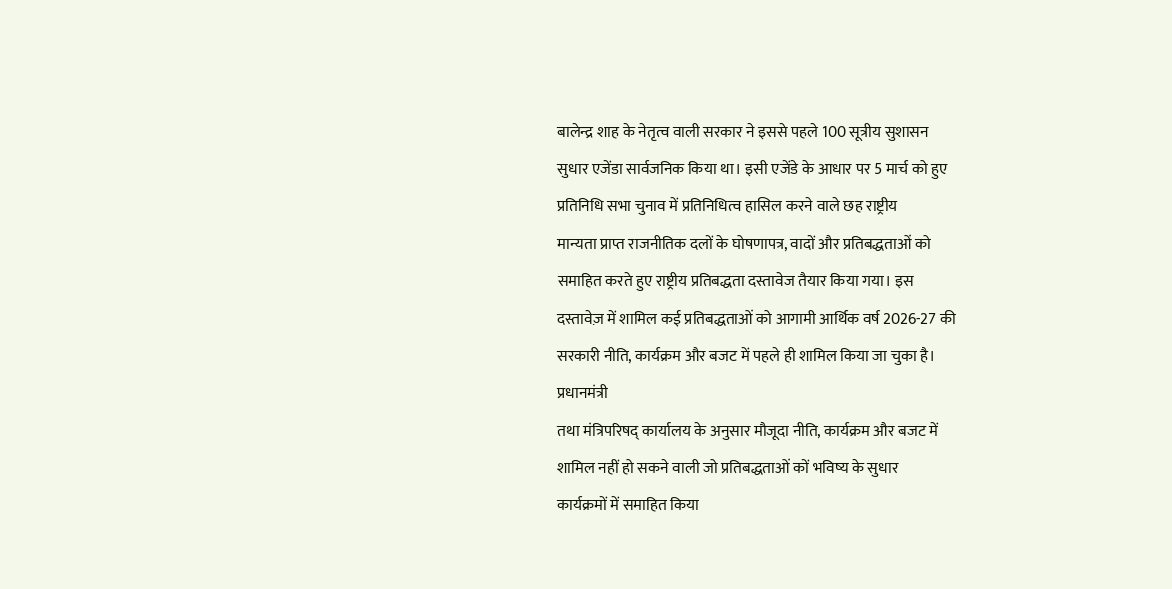बालेन्द्र शाह के नेतृत्व वाली सरकार ने इससे पहले 100 सूत्रीय सुशासन
सुधार एजेंडा सार्वजनिक किया था। इसी एजेंडे के आधार पर 5 मार्च को हुए
प्रतिनिधि सभा चुनाव में प्रतिनिधित्व हासिल करने वाले छह राष्ट्रीय
मान्यता प्राप्त राजनीतिक दलों के घोषणापत्र, वादों और प्रतिबद्धताओं को
समाहित करते हुए राष्ट्रीय प्रतिबद्धता दस्तावेज तैयार किया गया। इस
दस्तावेज़ में शामिल कई प्रतिबद्धताओं को आगामी आर्थिक वर्ष 2026-27 की
सरकारी नीति, कार्यक्रम और बजट में पहले ही शामिल किया जा चुका है।
प्रधानमंत्री
तथा मंत्रिपरिषद् कार्यालय के अनुसार मौजूदा नीति, कार्यक्रम और बजट में
शामिल नहीं हो सकने वाली जो प्रतिबद्धताओं कों भविष्य के सुधार
कार्यक्रमों में समाहित किया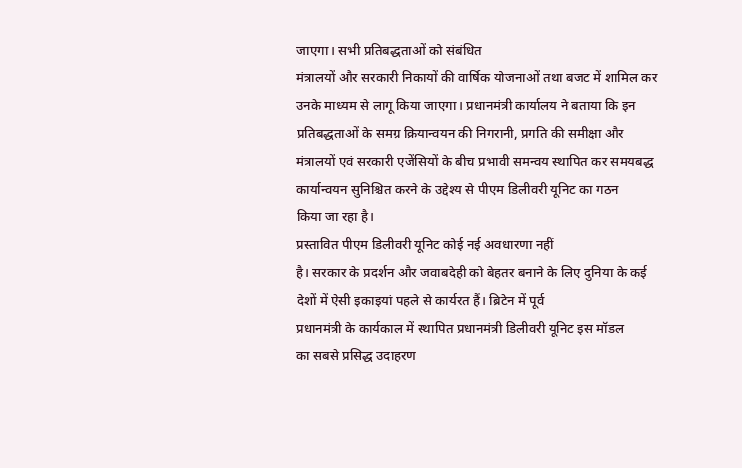जाएगा। सभी प्रतिबद्धताओं को संबंधित
मंत्रालयों और सरकारी निकायों की वार्षिक योजनाओं तथा बजट में शामिल कर
उनके माध्यम से लागू किया जाएगा। प्रधानमंत्री कार्यालय ने बताया कि इन
प्रतिबद्धताओं के समग्र क्रियान्वयन की निगरानी, प्रगति की समीक्षा और
मंत्रालयों एवं सरकारी एजेंसियों के बीच प्रभावी समन्वय स्थापित कर समयबद्ध
कार्यान्वयन सुनिश्चित करने के उद्देश्य से पीएम डिलीवरी यूनिट का गठन
किया जा रहा है।
प्रस्तावित पीएम डिलीवरी यूनिट कोई नई अवधारणा नहीं
है। सरकार के प्रदर्शन और जवाबदेही को बेहतर बनाने के लिए दुनिया के कई
देशों में ऐसी इकाइयां पहले से कार्यरत हैं। ब्रिटेन में पूर्व
प्रधानमंत्री के कार्यकाल में स्थापित प्रधानमंत्री डिलीवरी यूनिट इस मॉडल
का सबसे प्रसिद्ध उदाहरण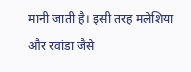मानी जाती है। इसी तरह मलेशिया और रवांडा जैसे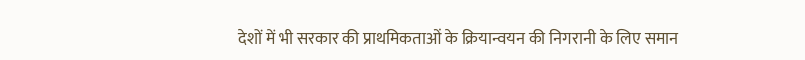देशों में भी सरकार की प्राथमिकताओं के क्रियान्वयन की निगरानी के लिए समान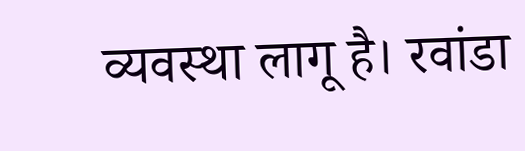व्यवस्था लागू है। रवांडा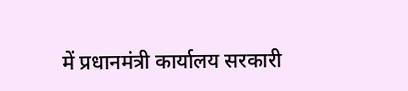में प्रधानमंत्री कार्यालय सरकारी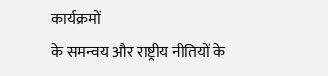कार्यक्रमों
के समन्वय और राष्ट्रीय नीतियों के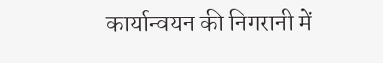कार्यान्वयन की निगरानी में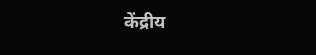केंद्रीय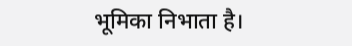भूमिका निभाता है।